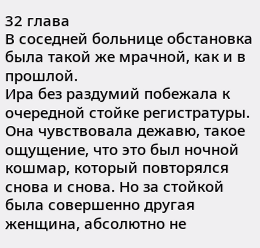32 глава
В соседней больнице обстановка была такой же мрачной, как и в прошлой.
Ира без раздумий побежала к очередной стойке регистратуры. Она чувствовала дежавю, такое ощущение, что это был ночной кошмар, который повторялся снова и снова. Но за стойкой была совершенно другая женщина, абсолютно не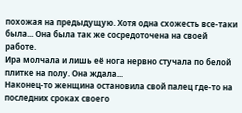похожая на предыдущую. Хотя одна схожесть все-таки была... Она была так же сосредоточена на своей работе.
Ира молчала и лишь её нога нервно стучала по белой плитке на полу. Она ждала...
Наконец-то женщина остановила свой палец где-то на последних сроках своего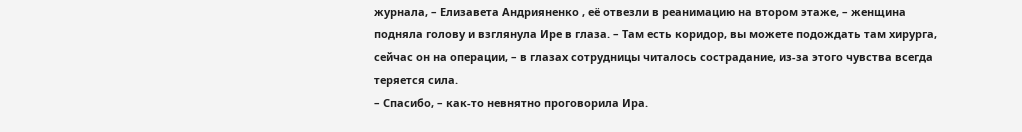журнала, – Елизавета Андрияненко , её отвезли в реанимацию на втором этаже, – женщина подняла голову и взглянула Ире в глаза. – Там есть коридор, вы можете подождать там хирурга, сейчас он на операции, – в глазах сотрудницы читалось сострадание, из-за этого чувства всегда теряется сила.
– Спасибо, – как-то невнятно проговорила Ира.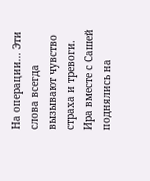На операции... Эти слова всегда вызывают чувство страха и тревоги. Ира вместе с Сашей поднялись на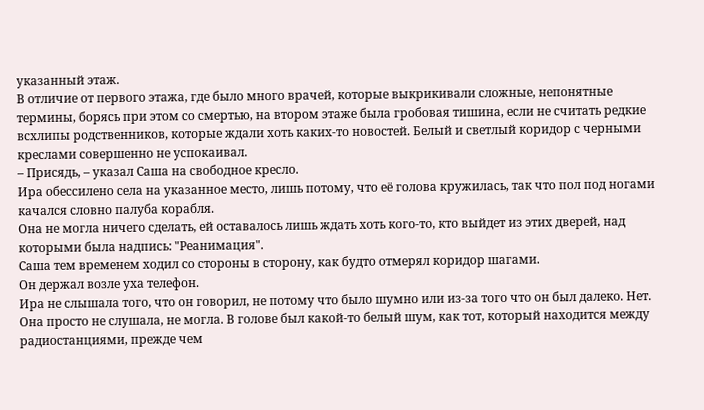указанный этаж.
В отличие от первого этажа, где было много врачей, которые выкрикивали сложные, непонятные термины, борясь при этом со смертью, на втором этаже была гробовая тишина, если не считать редкие всхлипы родственников, которые ждали хоть каких-то новостей. Белый и светлый коридор с черными креслами совершенно не успокаивал.
– Присядь, – указал Саша на свободное кресло.
Ира обессилено села на указанное место, лишь потому, что её голова кружилась, так что пол под ногами качался словно палуба корабля.
Она не могла ничего сделать, ей оставалось лишь ждать хоть кого-то, кто выйдет из этих дверей, над которыми была надпись: "Реанимация".
Саша тем временем ходил со стороны в сторону, как будто отмерял коридор шагами.
Он держал возле уха телефон.
Ира не слышала того, что он говорил, не потому что было шумно или из-за того что он был далеко. Нет. Она просто не слушала, не могла. В голове был какой-то белый шум, как тот, который находится между радиостанциями, прежде чем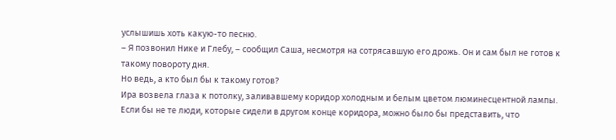услышишь хоть какую-то песню.
– Я позвонил Нике и Глебу, – сообщил Саша, несмотря на сотрясавшую его дрожь. Он и сам был не готов к такому повороту дня.
Но ведь, а кто был бы к такому готов?
Ира возвела глаза к потолку, заливавшему коридор холодным и белым цветом люминесцентной лампы.
Если бы не те люди, которые сидели в другом конце коридора, можно было бы представить, что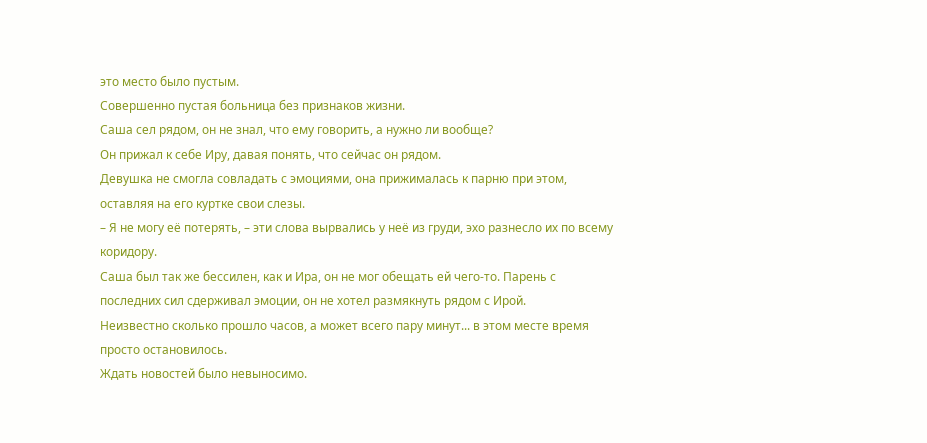это место было пустым.
Совершенно пустая больница без признаков жизни.
Саша сел рядом, он не знал, что ему говорить, а нужно ли вообще?
Он прижал к себе Иру, давая понять, что сейчас он рядом.
Девушка не смогла совладать с эмоциями, она прижималась к парню при этом, оставляя на его куртке свои слезы.
– Я не могу её потерять, – эти слова вырвались у неё из груди, эхо разнесло их по всему коридору.
Саша был так же бессилен, как и Ира, он не мог обещать ей чего-то. Парень с последних сил сдерживал эмоции, он не хотел размякнуть рядом с Ирой.
Неизвестно сколько прошло часов, а может всего пару минут... в этом месте время просто остановилось.
Ждать новостей было невыносимо.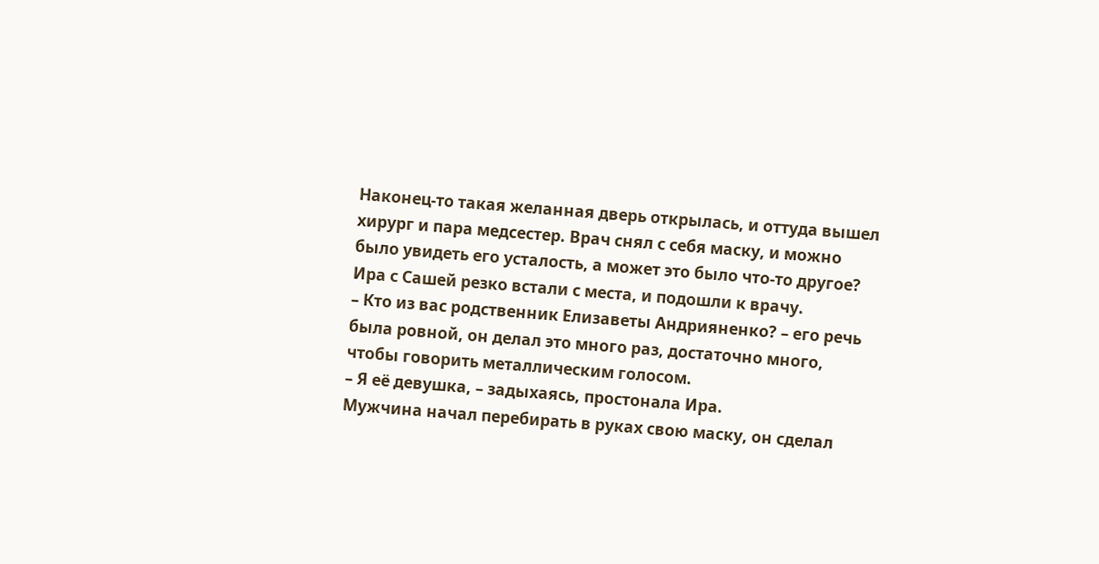Наконец-то такая желанная дверь открылась, и оттуда вышел хирург и пара медсестер. Врач снял с себя маску, и можно было увидеть его усталость, а может это было что-то другое?
Ира с Сашей резко встали с места, и подошли к врачу.
– Кто из вас родственник Елизаветы Андрияненко? – его речь была ровной, он делал это много раз, достаточно много, чтобы говорить металлическим голосом.
– Я её девушка, – задыхаясь, простонала Ира.
Мужчина начал перебирать в руках свою маску, он сделал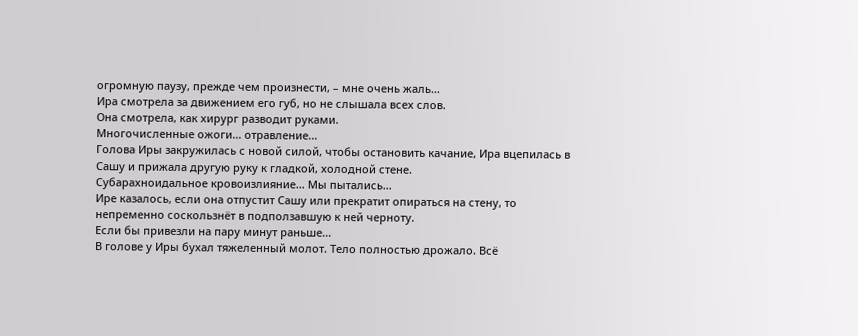огромную паузу, прежде чем произнести, – мне очень жаль...
Ира смотрела за движением его губ, но не слышала всех слов.
Она смотрела, как хирург разводит руками.
Многочисленные ожоги... отравление...
Голова Иры закружилась с новой силой, чтобы остановить качание, Ира вцепилась в Сашу и прижала другую руку к гладкой, холодной стене.
Субарахноидальное кровоизлияние... Мы пытались...
Ире казалось, если она отпустит Сашу или прекратит опираться на стену, то непременно соскользнёт в подползавшую к ней черноту.
Если бы привезли на пару минут раньше...
В голове у Иры бухал тяжеленный молот. Тело полностью дрожало. Всё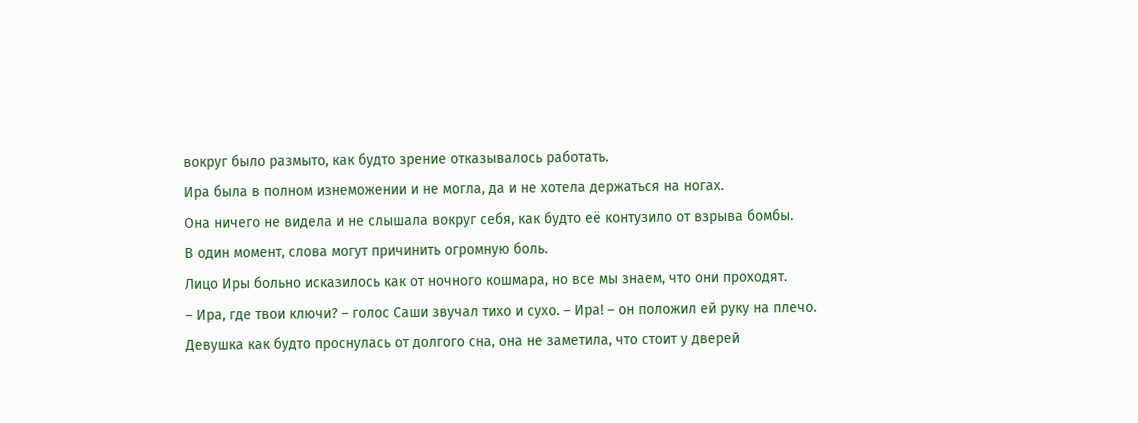вокруг было размыто, как будто зрение отказывалось работать.
Ира была в полном изнеможении и не могла, да и не хотела держаться на ногах.
Она ничего не видела и не слышала вокруг себя, как будто её контузило от взрыва бомбы.
В один момент, слова могут причинить огромную боль.
Лицо Иры больно исказилось как от ночного кошмара, но все мы знаем, что они проходят.
– Ира, где твои ключи? – голос Саши звучал тихо и сухо. – Ира! – он положил ей руку на плечо.
Девушка как будто проснулась от долгого сна, она не заметила, что стоит у дверей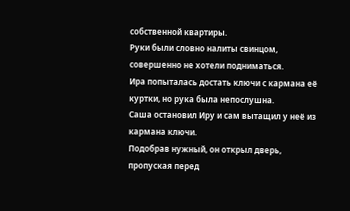собственной квартиры.
Руки были словно налиты свинцом, совершенно не хотели подниматься.
Ира попыталась достать ключи с кармана её куртки, но рука была непослушна.
Саша остановил Иру и сам вытащил у неё из кармана ключи.
Подобрав нужный, он открыл дверь, пропуская перед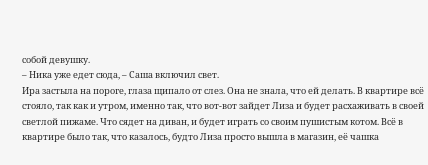собой девушку.
– Ника уже едет сюда, – Саша включил свет.
Ира застыла на пороге, глаза щипало от слез. Она не знала, что ей делать. В квартире всё стояло, так как и утром, именно так, что вот-вот зайдет Лиза и будет расхаживать в своей светлой пижаме. Что сядет на диван, и будет играть со своим пушистым котом. Всё в квартире было так, что казалось, будто Лиза просто вышла в магазин, её чашка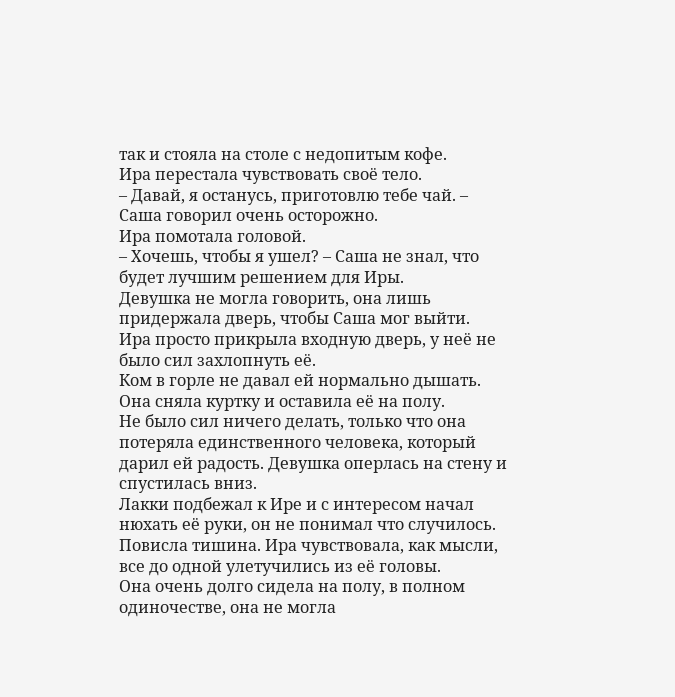так и стояла на столе с недопитым кофе.
Ира перестала чувствовать своё тело.
– Давай, я останусь, приготовлю тебе чай. – Саша говорил очень осторожно.
Ира помотала головой.
– Хочешь, чтобы я ушел? – Саша не знал, что будет лучшим решением для Иры.
Девушка не могла говорить, она лишь придержала дверь, чтобы Саша мог выйти.
Ира просто прикрыла входную дверь, у неё не было сил захлопнуть её.
Ком в горле не давал ей нормально дышать. Она сняла куртку и оставила её на полу.
Не было сил ничего делать, только что она потеряла единственного человека, который дарил ей радость. Девушка оперлась на стену и спустилась вниз.
Лакки подбежал к Ире и с интересом начал нюхать её руки, он не понимал что случилось.
Повисла тишина. Ира чувствовала, как мысли, все до одной улетучились из её головы.
Она очень долго сидела на полу, в полном одиночестве, она не могла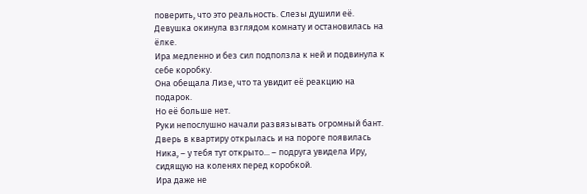поверить, что это реальность. Слезы душили её.
Девушка окинула взглядом комнату и остановилась на ёлке.
Ира медленно и без сил подползла к ней и подвинула к себе коробку.
Она обещала Лизе, что та увидит её реакцию на подарок.
Но её больше нет.
Руки непослушно начали развязывать огромный бант. Дверь в квартиру открылась и на пороге появилась Ника, – у тебя тут открыто... – подруга увидела Иру, сидящую на коленях перед коробкой.
Ира даже не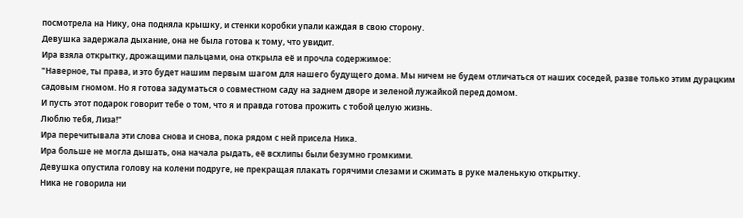посмотрела на Нику, она подняла крышку, и стенки коробки упали каждая в свою сторону.
Девушка задержала дыхание, она не была готова к тому, что увидит.
Ира взяла открытку, дрожащими пальцами, она открыла её и прочла содержимое:
"Наверное, ты права, и это будет нашим первым шагом для нашего будущего дома. Мы ничем не будем отличаться от наших соседей, разве только этим дурацким садовым гномом. Но я готова задуматься о совместном саду на заднем дворе и зеленой лужайкой перед домом.
И пусть этот подарок говорит тебе о том, что я и правда готова прожить с тобой целую жизнь.
Люблю тебя, Лиза!"
Ира перечитывала эти слова снова и снова, пока рядом с ней присела Ника.
Ира больше не могла дышать, она начала рыдать, её всхлипы были безумно громкими.
Девушка опустила голову на колени подруге, не прекращая плакать горячими слезами и сжимать в руке маленькую открытку.
Ника не говорила ни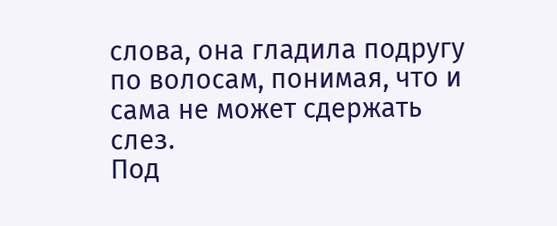слова, она гладила подругу по волосам, понимая, что и сама не может сдержать слез.
Под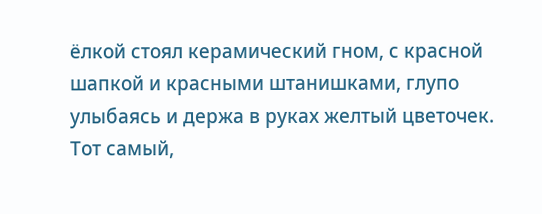ёлкой стоял керамический гном, с красной шапкой и красными штанишками, глупо улыбаясь и держа в руках желтый цветочек.
Тот самый,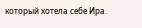который хотела себе Ира.